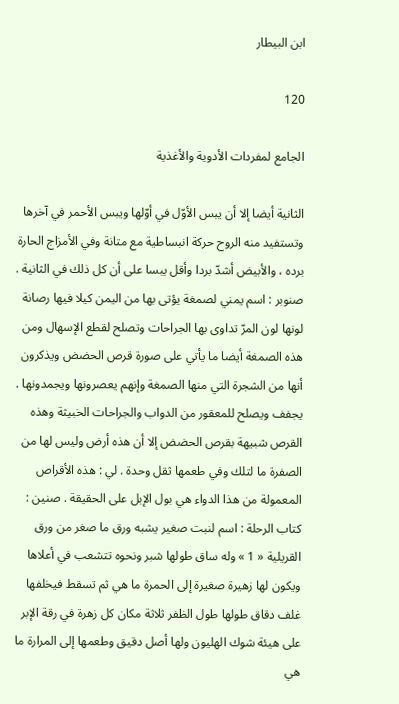ابن البيطار

120

الجامع لمفردات الأدوية والأغذية

الثانية أيضا إلا أن يبس الأوّل في أوّلها ويبس الأحمر في آخرها وتستفيد منه الروح حركة انبساطية مع متانة وفي الأمزاج الحارة برده ، والأبيض أشدّ بردا وأقل يبسا على أن كل ذلك في الثانية . صنوبر : اسم يمني لصمغة يؤتى بها من اليمن كيلا فيها رصانة لونها لون المرّ تداوى بها الجراحات وتصلح لقطع الإسهال ومن هذه الصمغة أيضا ما يأتي على صورة قرص الحضض ويذكرون أنها من الشجرة التي منها الصمغة وإنهم يعصرونها ويجمدونها . يجفف ويصلح للمعقور من الدواب والجراحات الخبيثة وهذه القرص شبيهة بقرص الحضض إلا أن هذه أرض وليس لها من الصفرة ما لتلك وفي طعمها ثقل وحدة . لي : هذه الأقراص المعمولة من هذا الدواء هي بول الإبل على الحقيقة . صنين : كتاب الرحلة : اسم لنبت صغير يشبه ورق ما صغر من ورق القريلية « 1 » وله ساق طولها شبر ونحوه تتشعب في أعلاها ويكون لها زهيرة صغيرة إلى الحمرة ما هي ثم تسقط فيخلفها غلف دقاق طولها طول الظفر ثلاثة مكان كل زهرة في رقة الإبر على هيئة شوك الهليون ولها أصل دقيق وطعمها إلى المرارة ما هي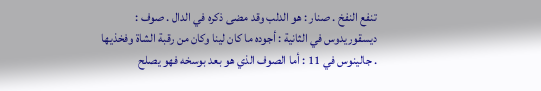تنفع النفخ . صنار : هو الدلب وقد مضى ذكره في الدال . صوف : ديسقوريدوس في الثانية : أجوده ما كان لينا وكان من رقبة الشاة وفخذيها . جالينوس في 11 : أما الصوف الذي هو بعد بوسخه فهو يصلح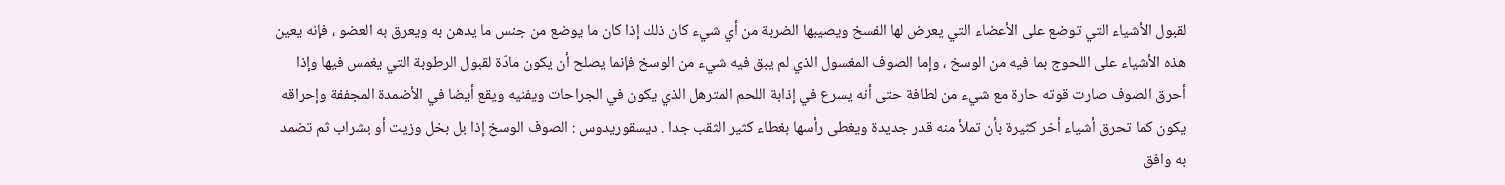لقبول الأشياء التي توضع على الأعضاء التي يعرض لها الفسخ ويصيبها الضربة من أي شيء كان ذلك إذا كان ما يوضع من جنس ما يدهن به ويعرق به العضو ، فإنه يعين هذه الأشياء على اللحوج بما فيه من الوسخ ، وإما الصوف المغسول الذي لم يبق فيه شيء من الوسخ فإنما يصلح أن يكون مادّة لقبول الرطوبة التي يغمس فيها وإذا أحرق الصوف صارت قوته حارة مع شيء من لطافة حتى أنه يسرع في إذابة اللحم المترهل الذي يكون في الجراحات ويفنيه ويقع أيضا في الأضمدة المجففة وإحراقه يكون كما تحرق أشياء أخر كثيرة بأن تملأ منه قدر جديدة ويغطى رأسها بغطاء كثير الثقب جدا . ديسقوريدوس : الصوف الوسخ إذا بل بخل وزيت أو بشراب ثم تضمد به وافق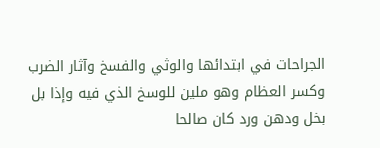الجراحات في ابتدائها والوثي والفسخ وآثار الضرب وكسر العظام وهو ملين للوسخ الذي فيه وإذا بل بخل ودهن ورد كان صالحا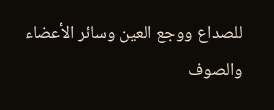للصداع ووجع العين وسائر الأعضاء والصوف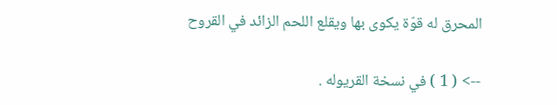المحرق له قوّة يكوى بها ويقلع اللحم الزائد في القروح

--> ( 1 ) في نسخة القريوله .